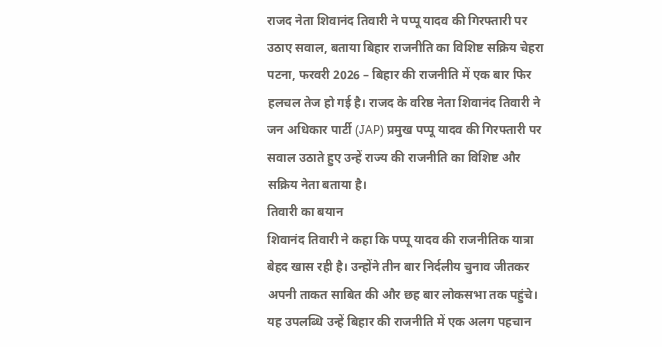राजद नेता शिवानंद तिवारी ने पप्पू यादव की गिरफ्तारी पर उठाए सवाल, बताया बिहार राजनीति का विशिष्ट सक्रिय चेहरा
पटना, फरवरी 2026 – बिहार की राजनीति में एक बार फिर हलचल तेज हो गई है। राजद के वरिष्ठ नेता शिवानंद तिवारी ने जन अधिकार पार्टी (JAP) प्रमुख पप्पू यादव की गिरफ्तारी पर सवाल उठाते हुए उन्हें राज्य की राजनीति का विशिष्ट और सक्रिय नेता बताया है।
तिवारी का बयान
शिवानंद तिवारी ने कहा कि पप्पू यादव की राजनीतिक यात्रा बेहद खास रही है। उन्होंने तीन बार निर्दलीय चुनाव जीतकर अपनी ताकत साबित की और छह बार लोकसभा तक पहुंचे। यह उपलब्धि उन्हें बिहार की राजनीति में एक अलग पहचान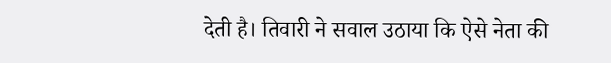देती है। तिवारी ने सवाल उठाया कि ऐसे नेता की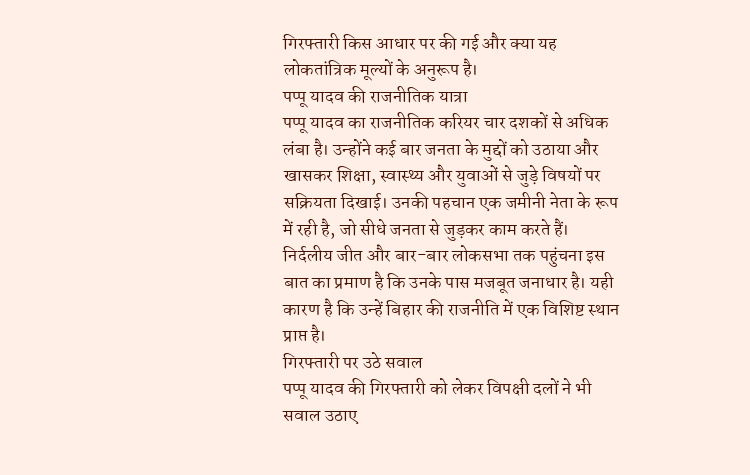गिरफ्तारी किस आधार पर की गई और क्या यह लोकतांत्रिक मूल्यों के अनुरूप है।
पप्पू यादव की राजनीतिक यात्रा
पप्पू यादव का राजनीतिक करियर चार दशकों से अधिक लंबा है। उन्होंने कई बार जनता के मुद्दों को उठाया और खासकर शिक्षा, स्वास्थ्य और युवाओं से जुड़े विषयों पर सक्रियता दिखाई। उनकी पहचान एक जमीनी नेता के रूप में रही है, जो सीधे जनता से जुड़कर काम करते हैं।
निर्दलीय जीत और बार-बार लोकसभा तक पहुंचना इस बात का प्रमाण है कि उनके पास मजबूत जनाधार है। यही कारण है कि उन्हें बिहार की राजनीति में एक विशिष्ट स्थान प्राप्त है।
गिरफ्तारी पर उठे सवाल
पप्पू यादव की गिरफ्तारी को लेकर विपक्षी दलों ने भी सवाल उठाए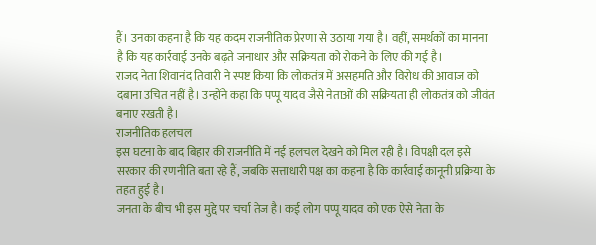हैं। उनका कहना है कि यह कदम राजनीतिक प्रेरणा से उठाया गया है। वहीं, समर्थकों का मानना है कि यह कार्रवाई उनके बढ़ते जनाधार और सक्रियता को रोकने के लिए की गई है।
राजद नेता शिवानंद तिवारी ने स्पष्ट किया कि लोकतंत्र में असहमति और विरोध की आवाज को दबाना उचित नहीं है। उन्होंने कहा कि पप्पू यादव जैसे नेताओं की सक्रियता ही लोकतंत्र को जीवंत बनाए रखती है।
राजनीतिक हलचल
इस घटना के बाद बिहार की राजनीति में नई हलचल देखने को मिल रही है। विपक्षी दल इसे सरकार की रणनीति बता रहे हैं, जबकि सत्ताधारी पक्ष का कहना है कि कार्रवाई कानूनी प्रक्रिया के तहत हुई है।
जनता के बीच भी इस मुद्दे पर चर्चा तेज है। कई लोग पप्पू यादव को एक ऐसे नेता के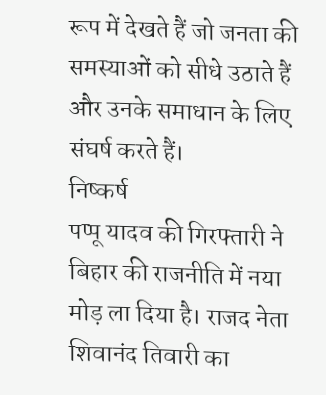रूप में देखते हैं जो जनता की समस्याओं को सीधे उठाते हैं और उनके समाधान के लिए संघर्ष करते हैं।
निष्कर्ष
पप्पू यादव की गिरफ्तारी ने बिहार की राजनीति में नया मोड़ ला दिया है। राजद नेता शिवानंद तिवारी का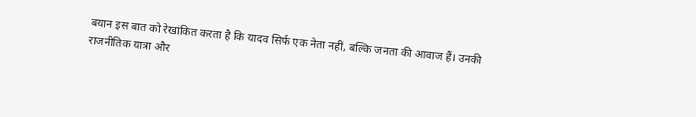बयान इस बात को रेखांकित करता है कि यादव सिर्फ एक नेता नहीं, बल्कि जनता की आवाज हैं। उनकी राजनीतिक यात्रा और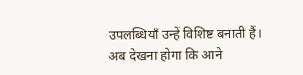उपलब्धियाँ उन्हें विशिष्ट बनाती हैं।
अब देखना होगा कि आने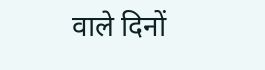वाले दिनों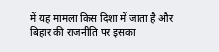में यह मामला किस दिशा में जाता है और बिहार की राजनीति पर इसका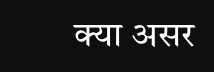क्या असर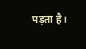पड़ता है।